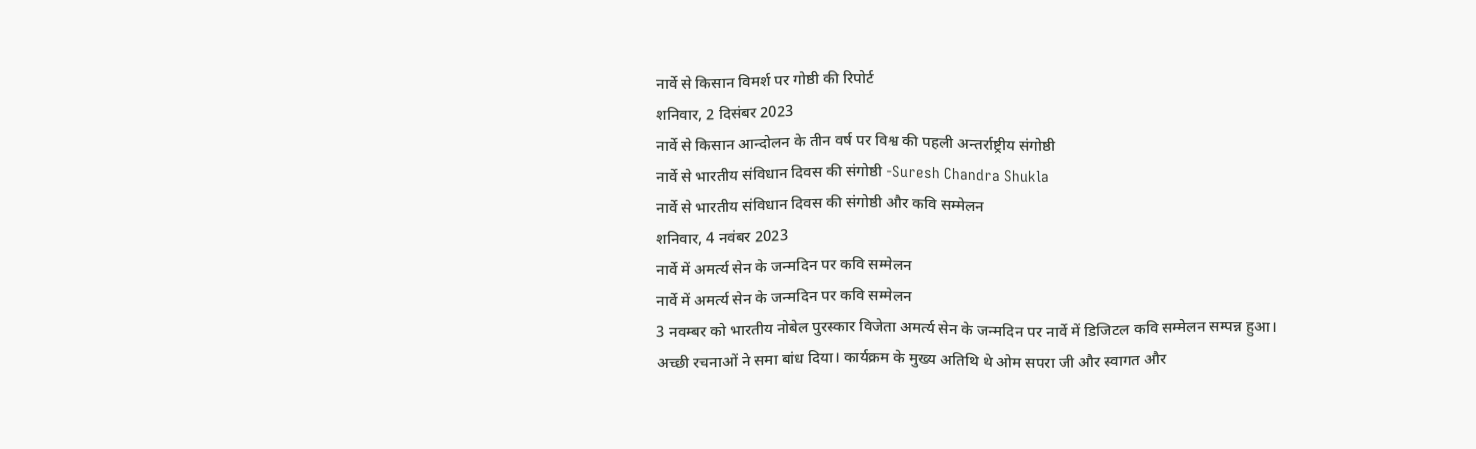नार्वे से किसान विमर्श पर गोष्ठी की रिपोर्ट
शनिवार, 2 दिसंबर 2023
नार्वे से किसान आन्दोलन के तीन वर्ष पर विश्व की पहली अन्तर्राष्ट्रीय संगोष्ठी
नार्वे से भारतीय संविधान दिवस की संगोष्ठी -Suresh Chandra Shukla
नार्वे से भारतीय संविधान दिवस की संगोष्ठी और कवि सम्मेलन
शनिवार, 4 नवंबर 2023
नार्वे में अमर्त्य सेन के जन्मदिन पर कवि सम्मेलन
नार्वे में अमर्त्य सेन के जन्मदिन पर कवि सम्मेलन
3 नवम्बर को भारतीय नोबेल पुरस्कार विजेता अमर्त्य सेन के जन्मदिन पर नार्वे में डिजिटल कवि सम्मेलन सम्पन्न हुआ।
अच्छी रचनाओं ने समा बांध दिया। कार्यक्रम के मुख्य अतिथि थे ओम सपरा जी और स्वागत और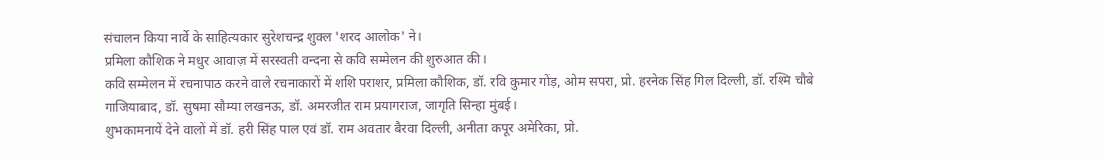संचालन किया नार्वे के साहित्यकार सुरेशचन्द्र शुक्ल 'शरद आलोक' ने।
प्रमिला कौशिक ने मधुर आवाज़ में सरस्वती वन्दना से कवि सम्मेलन की शुरुआत की।
कवि सम्मेलन में रचनापाठ करने वाले रचनाकारों में शशि पराशर, प्रमिला कौशिक, डॉ. रवि कुमार गोंड़, ओम सपरा, प्रो. हरनेक सिंह गिल दिल्ली, डॉ. रश्मि चौबे गाजियाबाद, डॉ. सुषमा सौम्या लखनऊ, डॉ. अमरजीत राम प्रयागराज, जागृति सिन्हा मुंबई।
शुभकामनायें देने वालों में डॉ. हरी सिंह पाल एवं डॉ. राम अवतार बैरवा दिल्ली, अनीता कपूर अमेरिका, प्रो.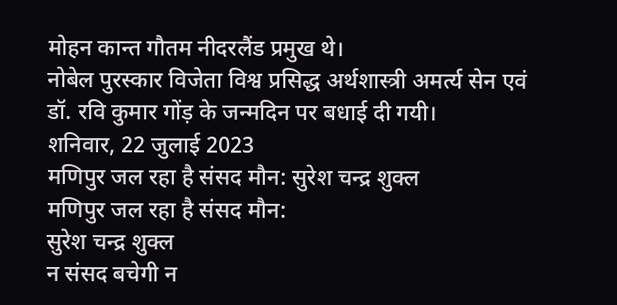मोहन कान्त गौतम नीदरलैंड प्रमुख थे।
नोबेल पुरस्कार विजेता विश्व प्रसिद्ध अर्थशास्त्री अमर्त्य सेन एवं डॉ. रवि कुमार गोंड़ के जन्मदिन पर बधाई दी गयी।
शनिवार, 22 जुलाई 2023
मणिपुर जल रहा है संसद मौन: सुरेश चन्द्र शुक्ल
मणिपुर जल रहा है संसद मौन:
सुरेश चन्द्र शुक्ल
न संसद बचेगी न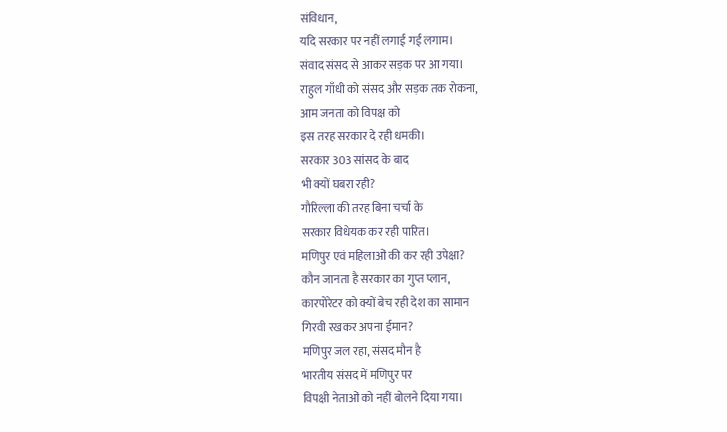संविधान,
यदि सरकार पर नहीं लगाई गई लगाम।
संवाद संसद से आकर सड़क पर आ गया।
राहुल गाँधी को संसद और सड़क तक रोकना,
आम जनता को विपक्ष को
इस तरह सरकार दे रही धमकी।
सरकार 303 सांसद के बाद
भी क्यों घबरा रही?
गौरिल्ला की तरह बिना चर्चा के
सरकार विधेयक कर रही पारित।
मणिपुर एवं महिलाओं की कर रही उपेक्षा?
कौन जानता है सरकार का गुप्त प्लान,
कारपोरेटर को क्यों बेच रही देश का सामान
गिरवी रखकर अपना ईमान?
मणिपुर जल रहा, संसद मौन है
भारतीय संसद में मणिपुर पर
विपक्षी नेताओं को नहीं बोलने दिया गया।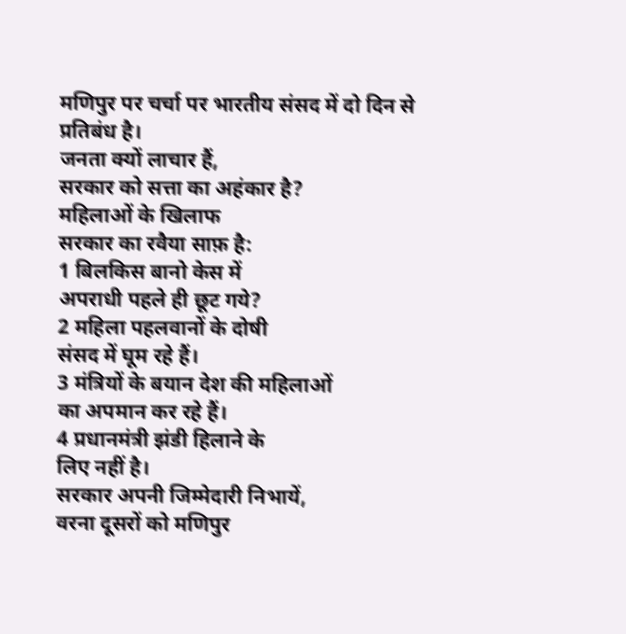मणिपुर पर चर्चा पर भारतीय संसद में दो दिन से प्रतिबंध है।
जनता क्यों लाचार हैं,
सरकार को सत्ता का अहंकार है?
महिलाओं के खिलाफ
सरकार का रवैया साफ़ है:
1 बिलकिस बानो केस में
अपराधी पहले ही छूट गये?
2 महिला पहलवानों के दोषी
संसद में घूम रहे हैं।
3 मंत्रियों के बयान देश की महिलाओं
का अपमान कर रहे हैं।
4 प्रधानमंत्री झंडी हिलाने के
लिए नहीं है।
सरकार अपनी जिम्मेदारी निभायें,
वरना दूसरों को मणिपुर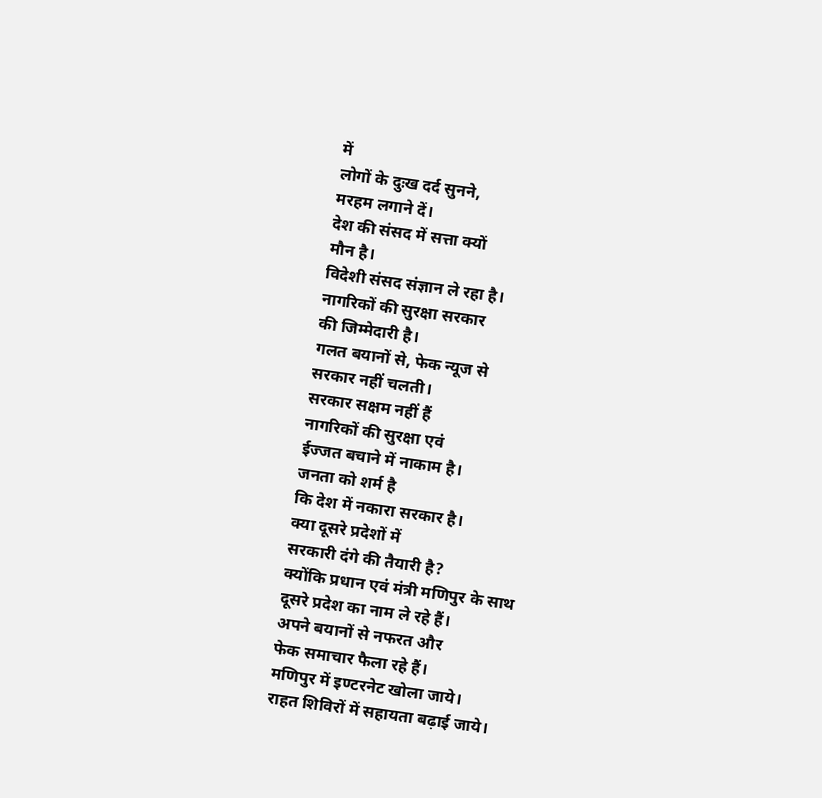में
लोगों के दुःख दर्द सुनने,
मरहम लगाने दें।
देश की संसद में सत्ता क्यों
मौन है।
विदेशी संसद संज्ञान ले रहा है।
नागरिकों की सुरक्षा सरकार
की जिम्मेदारी है।
गलत बयानों से, फेक न्यूज से
सरकार नहीं चलती।
सरकार सक्षम नहीं हैं
नागरिकों की सुरक्षा एवं
ईज्जत बचाने में नाकाम है।
जनता को शर्म है
कि देश में नकारा सरकार है।
क्या दूसरे प्रदेशों में
सरकारी दंगे की तैयारी है?
क्योंकि प्रधान एवं मंत्री मणिपुर के साथ
दूसरे प्रदेश का नाम ले रहे हैं।
अपने बयानों से नफरत और
फेक समाचार फैला रहे हैं।
मणिपुर में इण्टरनेट खोला जाये।
राहत शिविरों में सहायता बढ़ाई जाये।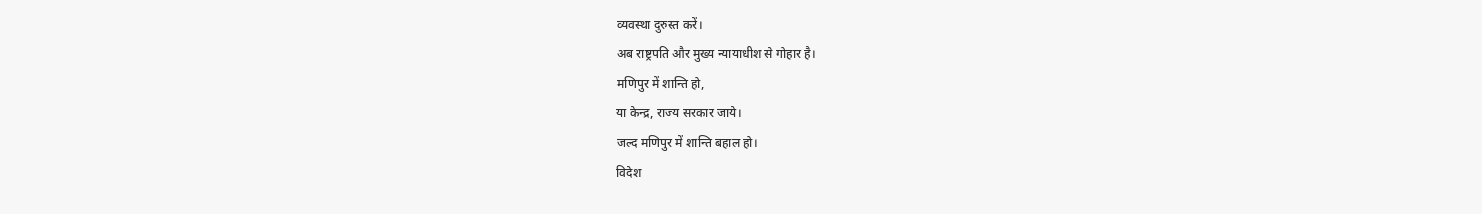व्यवस्था दुरुस्त करें।
अब राष्ट्रपति और मुख्य न्यायाधीश से गोहार है।
मणिपुर में शान्ति हो,
या केन्द्र, राज्य सरकार जाये।
जल्द मणिपुर में शान्ति बहाल हो।
विदेश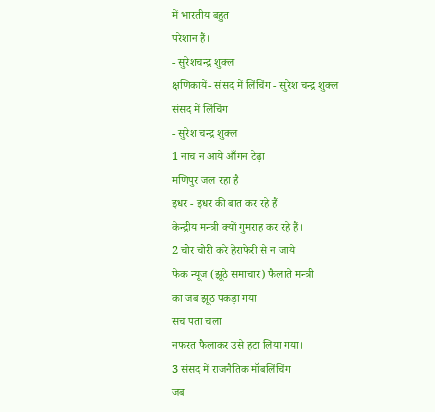में भारतीय बहुत
परेशान हैं।
- सुरेशचन्द्र शुक्ल
क्षणिकायें- संसद में लिंचिंग - सुरेश चन्द्र शुक्ल
संसद में लिंचिंग
- सुरेश चन्द्र शुक्ल
1 नाच न आये आँगन टेढ़ा
मणिपुर जल रहा है
इधर - इधर की बात कर रहे हैं
केन्द्रीय मन्त्री क्यों गुमराह कर रहे हैं।
2 चोर चोरी करे हेराफेरी से न जाये
फेक न्यूज (झूठे समाचार) फैलाते मन्त्री
का जब झूठ पकड़ा गया
सच पता चला
नफरत फैलाकर उसे हटा लिया गया।
3 संसद में राजनैतिक मॉबलिंचिंग
जब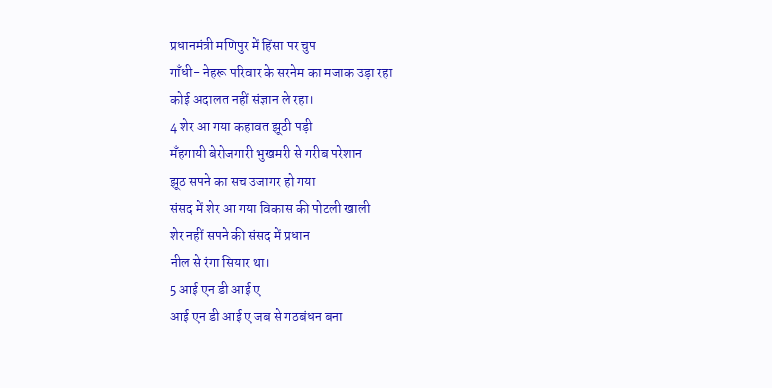प्रधानमंत्री मणिपुर में हिंसा पर चुप
गाँधी- नेहरू परिवार के सरनेम का मजाक उड़ा रहा
कोई अदालत नहीं संज्ञान ले रहा।
4 शेर आ गया कहावत झूठी पड़ी
मँहगायी बेरोजगारी भुखमरी से गरीब परेशान
झूठ सपने का सच उजागर हो गया
संसद में शेर आ गया विकास की पोटली खाली
शेर नहीं सपने की संसद में प्रधान
नील से रंगा सियार था।
5 आई एन डी आई ए
आई एन डी आई ए जब से गठबंधन बना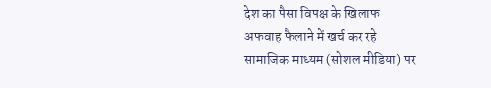देश का पैसा विपक्ष के खिलाफ
अफवाह फैलाने में खर्च कर रहे
सामाजिक माध्यम (सोशल मीडिया) पर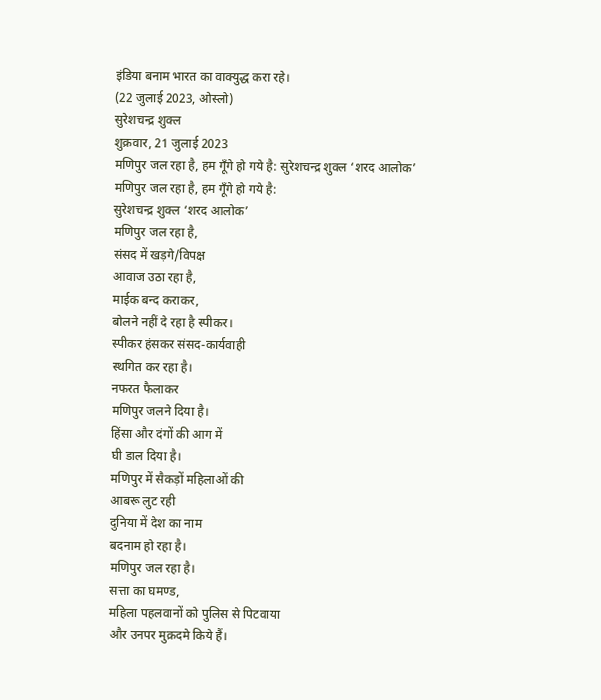इंडिया बनाम भारत का वाक्युद्ध करा रहे।
(22 जुलाई 2023, ओस्लो)
सुरेशचन्द्र शुक्ल
शुक्रवार, 21 जुलाई 2023
मणिपुर जल रहा है, हम गूँगे हो गये है: सुरेशचन्द्र शुक्ल ‘शरद आलोक’
मणिपुर जल रहा है, हम गूँगे हो गये है:
सुरेशचन्द्र शुक्ल ‘शरद आलोक’
मणिपुर जल रहा है,
संसद में खड़गे/विपक्ष
आवाज उठा रहा है,
माईक बन्द कराकर,
बोलने नहीं दे रहा है स्पीकर।
स्पीकर हंसकर संसद-कार्यवाही
स्थगित कर रहा है।
नफरत फैलाकर
मणिपुर जलने दिया है।
हिंसा और दंगों की आग में
घी डाल दिया है।
मणिपुर में सैकड़ों महिलाओं की
आबरू लुट रही
दुनिया में देश का नाम
बदनाम हो रहा है।
मणिपुर जल रहा है।
सत्ता का घमण्ड,
महिला पहलवानों को पुलिस से पिटवाया
और उनपर मुक़दमे किये हैं।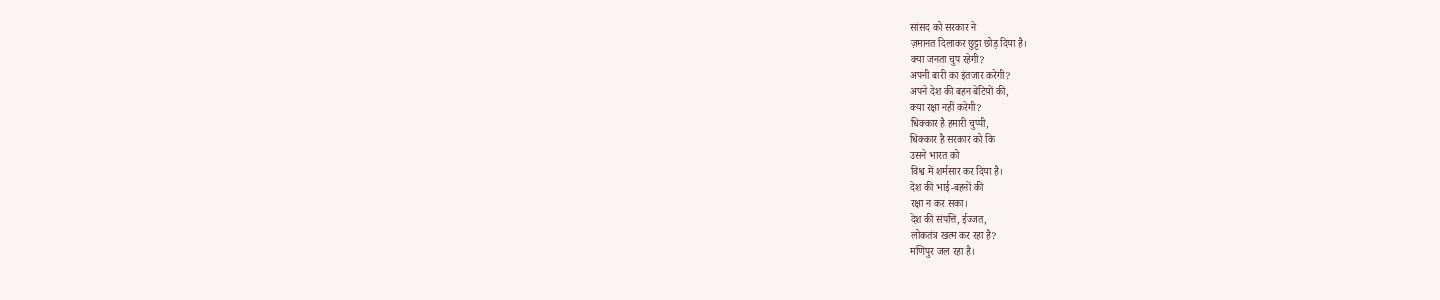सांसद को सरकार ने
ज़मानत दिलाकर छुट्टा छोड़ दिया है।
क्या जनता चुप रहेगी?
अपनी बारी का इंतजार करेगी?
अपने देश की बहन बेटियों की,
क्या रक्षा नहीं करेगी?
धिक्कार है हमारी चुप्पी,
धिक्कार है सरकार को कि
उसने भारत को
विश्व में शर्मसार कर दिया है।
देश की भाई-बहनों की
रक्षा न कर सका।
देश की संपत्ति, ईज्जत,
लोकतंत्र खत्म कर रहा है?
मणिपुर जल रहा है।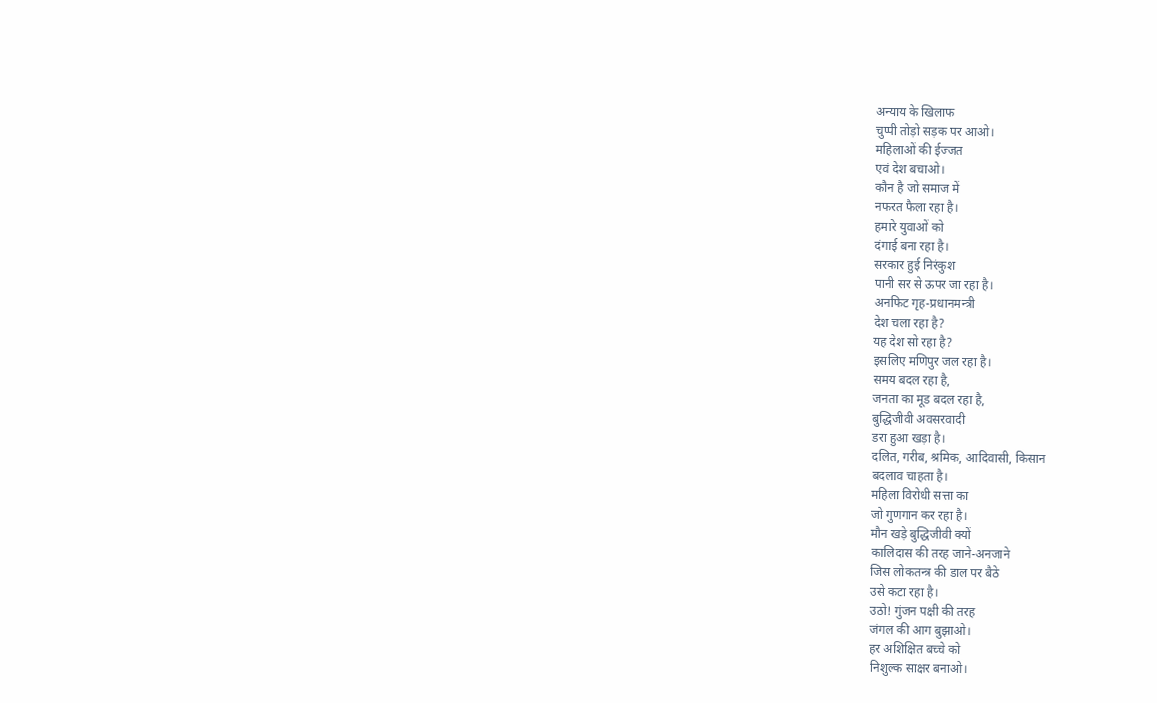अन्याय के खिलाफ
चुप्पी तोड़ो सड़क पर आओ।
महिलाओं की ईज्जत
एवं देश बचाओ।
कौन है जो समाज में
नफरत फैला रहा है।
हमारे युवाओं को
दंगाई बना रहा है।
सरकार हुई निरंकुश
पानी सर से ऊपर जा रहा है।
अनफिट गृह-प्रधानमन्त्री
देश चला रहा है?
यह देश सो रहा है?
इसलिए मणिपुर जल रहा है।
समय बदल रहा है,
जनता का मूड बदल रहा है,
बुद्धिजीवी अवसरवादी
डरा हुआ खड़ा है।
दलित, गरीब, श्रमिक, आदिवासी, किसान
बदलाव चाहता है।
महिला विरोधी सत्ता का
जो गुणगान कर रहा है।
मौन खड़े बुद्धिजीवी क्यों
कालिदास की तरह जाने-अनजाने
जिस लोकतन्त्र की डाल पर बैठे
उसे कटा रहा है।
उठो! गुंजन पक्षी की तरह
जंगल की आग बुझाओ।
हर अशिक्षित बच्चे को
निशुल्क साक्षर बनाओ।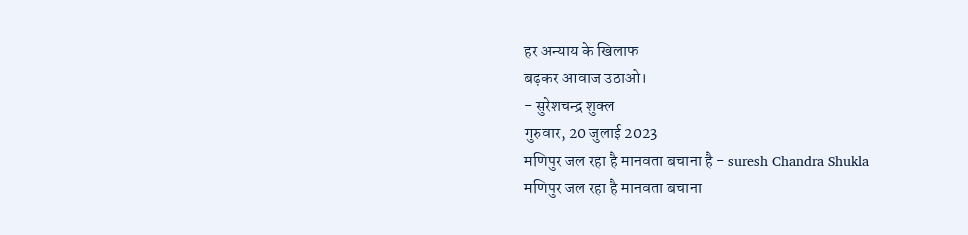हर अन्याय के खिलाफ
बढ़कर आवाज उठाओ।
- सुरेशचन्द्र शुक्ल
गुरुवार, 20 जुलाई 2023
मणिपुर जल रहा है मानवता बचाना है - suresh Chandra Shukla
मणिपुर जल रहा है मानवता बचाना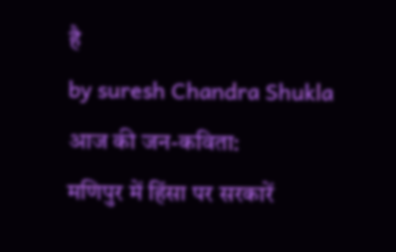है
by suresh Chandra Shukla
आज की जन-कविता:
मणिपुर में हिंसा पर सरकारें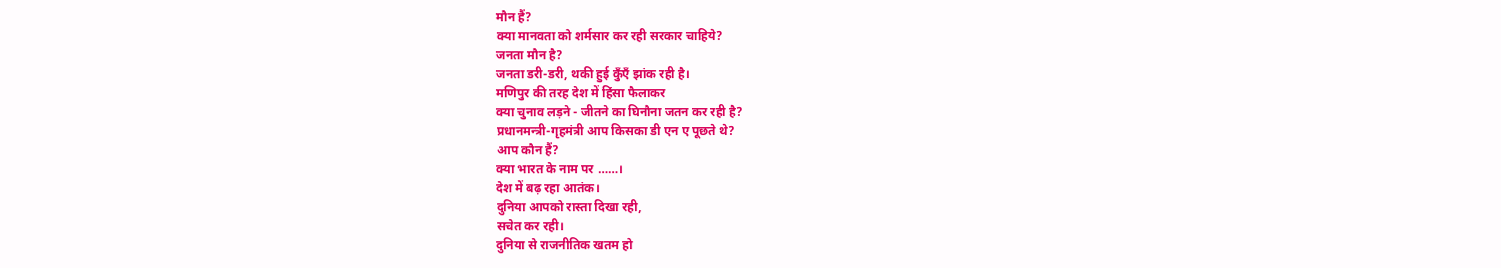मौन हैं?
क्या मानवता को शर्मसार कर रही सरकार चाहिये?
जनता मौन है?
जनता डरी-डरी, थकी हुई कुँएँ झांक रही है।
मणिपुर की तरह देश में हिंसा फैलाकर
क्या चुनाव लड़ने - जीतने का घिनौना जतन कर रही है?
प्रधानमन्त्री-गृहमंत्री आप किसका डी एन ए पूछते थे?
आप कौन हैं?
क्या भारत के नाम पर ……।
देश में बढ़ रहा आतंक।
दुनिया आपको रास्ता दिखा रही,
सचेत कर रही।
दुनिया से राजनीतिक खतम हो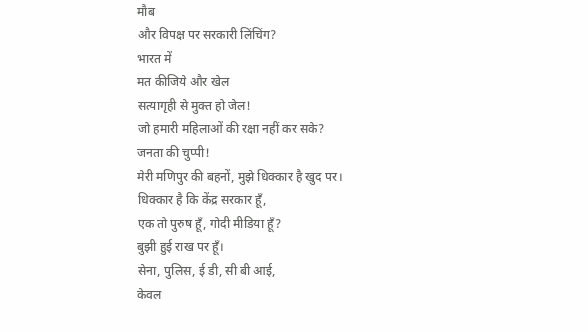मौब
और विपक्ष पर सरकारी लिंचिंग?
भारत में
मत कीजिये और खेल
सत्यागृही से मुक्त हो जेल!
जो हमारी महिलाओं की रक्षा नहीं कर सके?
जनता की चुप्पी!
मेरी मणिपुर की बहनों, मुझे धिक्कार है खुद पर।
धिक्कार है कि केंद्र सरकार हूँ,
एक तो पुरुष हूँ, गोदी मीडिया हूँ?
बुझी हुई राख पर हूँ।
सेना, पुलिस, ई डी, सी बी आई,
केवल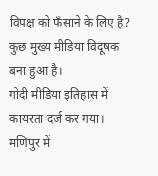विपक्ष को फँसाने के लिए है?
कुछ मुख्य मीडिया विदूषक बना हुआ है।
गोदी मीडिया इतिहास में कायरता दर्ज कर गया।
मणिपुर में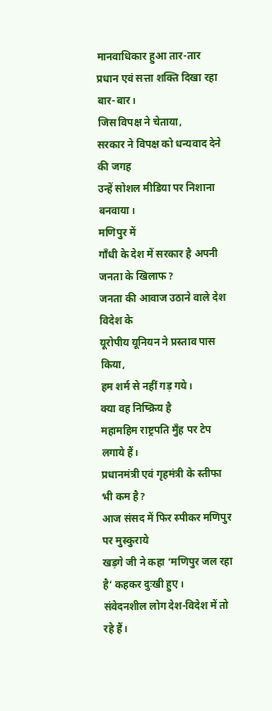मानवाधिकार हुआ तार-तार
प्रधान एवं सत्ता शक्ति दिखा रहा बार-बार।
जिस विपक्ष ने चेताया,
सरकार ने विपक्ष को धन्यवाद देने की जगह
उन्हें सोशल मीडिया पर निशाना बनवाया।
मणिपुर में
गाँधी के देश में सरकार है अपनी जनता के खिलाफ?
जनता की आवाज उठाने वाले देश विदेश के
यूरोपीय यूनियन ने प्रस्ताव पास किया,
हम शर्म से नहीं गड़ गये।
क्या वह निष्क्रिय है
महामहिम राष्ट्रपति मुँह पर टेप लगाये हैं।
प्रधानमंत्री एवं गृहमंत्री के स्तीफा भी कम है?
आज संसद में फिर स्पीकर मणिपुर पर मुस्कुराये
खड़गे जी ने कहा ‘मणिपुर जल रहा है’ कहकर दुःखी हुए।
संवेदनशील लोग देश-विदेश में तो रहे हैं।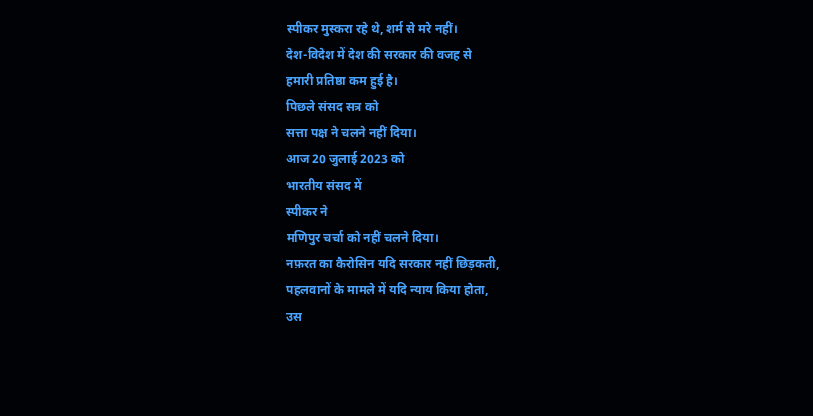स्पीकर मुस्करा रहे थे, शर्म से मरे नहीं।
देश-विदेश में देश की सरकार की वजह से
हमारी प्रतिष्ठा कम हुई है।
पिछले संसद सत्र को
सत्ता पक्ष ने चलने नहीं दिया।
आज 20 जुलाई 2023 को
भारतीय संसद में
स्पीकर ने
मणिपुर चर्चा को नहीं चलने दिया।
नफ़रत का कैरोसिन यदि सरकार नहीं छिड़कती,
पहलवानों के मामले में यदि न्याय किया होता,
उस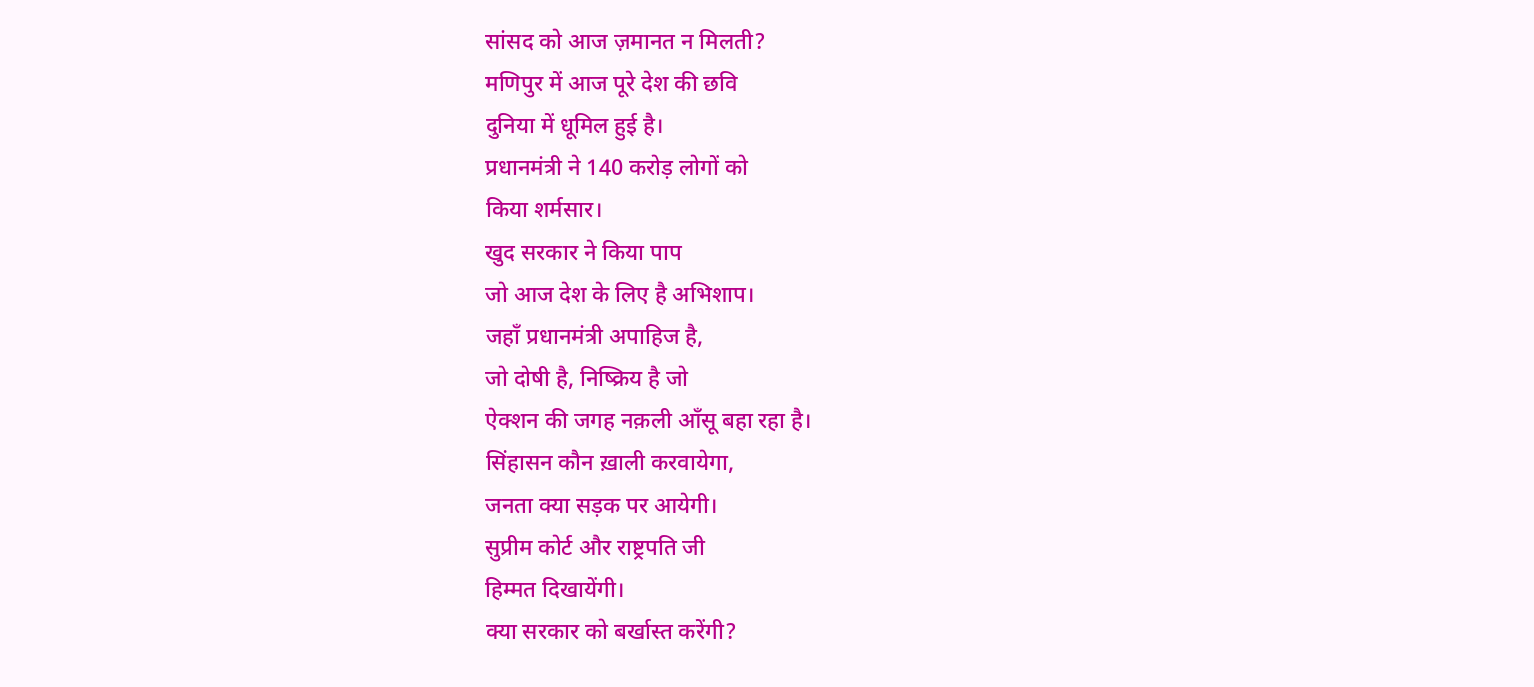सांसद को आज ज़मानत न मिलती?
मणिपुर में आज पूरे देश की छवि
दुनिया में धूमिल हुई है।
प्रधानमंत्री ने 140 करोड़ लोगों को
किया शर्मसार।
खुद सरकार ने किया पाप
जो आज देश के लिए है अभिशाप।
जहाँ प्रधानमंत्री अपाहिज है,
जो दोषी है, निष्क्रिय है जो
ऐक्शन की जगह नक़ली आँसू बहा रहा है।
सिंहासन कौन ख़ाली करवायेगा,
जनता क्या सड़क पर आयेगी।
सुप्रीम कोर्ट और राष्ट्रपति जी
हिम्मत दिखायेंगी।
क्या सरकार को बर्खास्त करेंगी?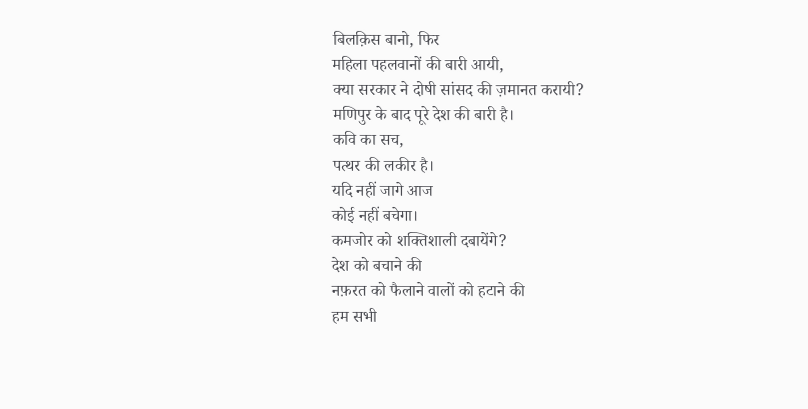बिलक़िस बानो, फिर
महिला पहलवानों की बारी आयी,
क्या सरकार ने दोषी सांसद की ज़मानत करायी?
मणिपुर के बाद पूरे देश की बारी है।
कवि का सच,
पत्थर की लकीर है।
यदि नहीं जागे आज
कोई नहीं बचेगा।
कमजोर को शक्तिशाली दबायेंगे?
देश को बचाने की
नफ़रत को फैलाने वालों को हटाने की
हम सभी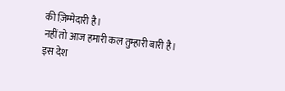की ज़िम्मेदारी है।
नहीं तो आज हमारी कल तुम्हारी बारी है।
इस देश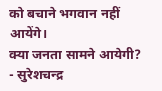को बचाने भगवान नहीं आयेंगे।
क्या जनता सामने आयेगी?
- सुरेशचन्द्र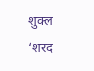शुक्ल ‘शरद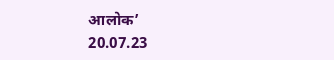आलोक’
20.07.23